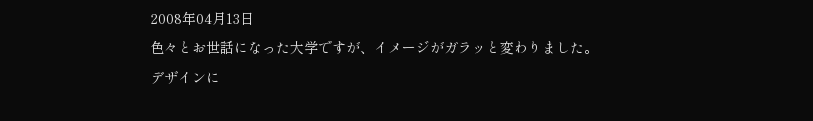2008年04月13日
色々とお世話になった大学ですが、イメージがガラッと変わりました。
デザインに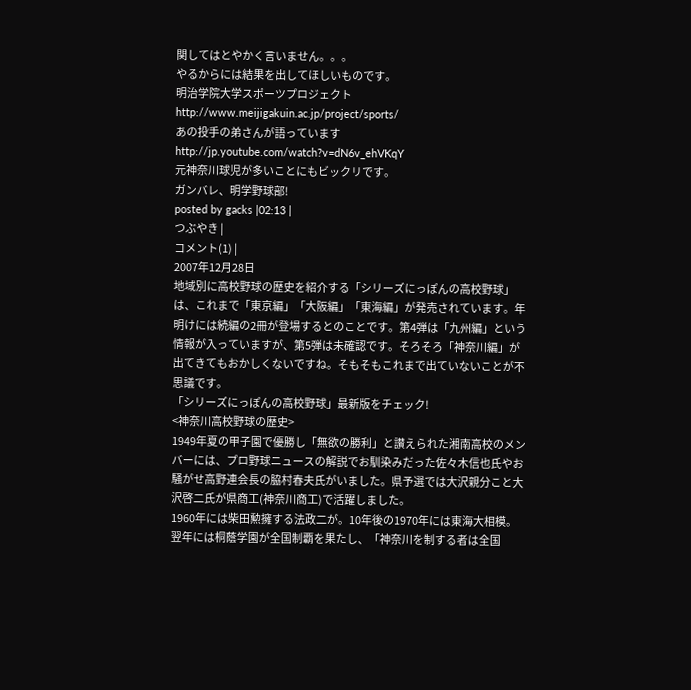関してはとやかく言いません。。。
やるからには結果を出してほしいものです。
明治学院大学スポーツプロジェクト
http://www.meijigakuin.ac.jp/project/sports/
あの投手の弟さんが語っています
http://jp.youtube.com/watch?v=dN6v_ehVKqY
元神奈川球児が多いことにもビックリです。
ガンバレ、明学野球部!
posted by gacks |02:13 |
つぶやき |
コメント(1) |
2007年12月28日
地域別に高校野球の歴史を紹介する「シリーズにっぽんの高校野球」は、これまで「東京編」「大阪編」「東海編」が発売されています。年明けには続編の2冊が登場するとのことです。第4弾は「九州編」という情報が入っていますが、第5弾は未確認です。そろそろ「神奈川編」が出てきてもおかしくないですね。そもそもこれまで出ていないことが不思議です。
「シリーズにっぽんの高校野球」最新版をチェック!
<神奈川高校野球の歴史>
1949年夏の甲子園で優勝し「無欲の勝利」と讃えられた湘南高校のメンバーには、プロ野球ニュースの解説でお馴染みだった佐々木信也氏やお騒がせ高野連会長の脇村春夫氏がいました。県予選では大沢親分こと大沢啓二氏が県商工(神奈川商工)で活躍しました。
1960年には柴田勲擁する法政二が。10年後の1970年には東海大相模。翌年には桐蔭学園が全国制覇を果たし、「神奈川を制する者は全国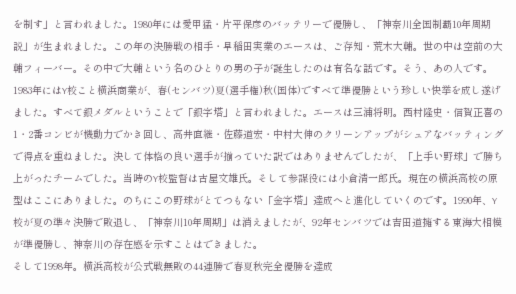を制す」と言われました。1980年には愛甲猛・片平保彦のバッテリーで優勝し、「神奈川全国制覇10年周期説」が生まれました。この年の決勝戦の相手・早稲田実業のエースは、ご存知・荒木大輔。世の中は空前の大輔フィーバー。その中で大輔という名のひとりの男の子が誕生したのは有名な話です。そう、あの人です。
1983年にはY校こと横浜商業が、春(センバツ)夏(選手権)秋(国体)ですべて準優勝という珍しい快挙を成し遂げました。すべて銀メダルということで「銀字塔」と言われました。エースは三浦将明。西村隆史・信賀正喜の1・2番コンビが機動力でかき回し、高井直継・佐藤道宏・中村大伸のクリーンアップがシュアなバッティングで得点を重ねました。決して体格の良い選手が揃っていた訳ではありませんでしたが、「上手い野球」で勝ち上がったチームでした。当時のY校監督は古屋文雄氏。そして参謀役には小倉清一郎氏。現在の横浜高校の原型はここにありました。のちにこの野球がとてつもない「金字塔」達成へと進化していくのです。1990年、Y校が夏の準々決勝で敗退し、「神奈川10年周期」は消えましたが、92年センバツでは吉田道擁する東海大相模が準優勝し、神奈川の存在感を示すことはできました。
そして1998年。横浜高校が公式戦無敗の44連勝で春夏秋完全優勝を達成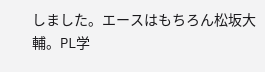しました。エースはもちろん松坂大輔。PL学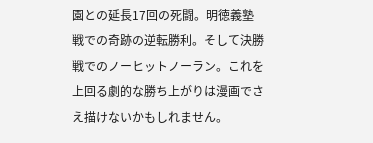園との延長17回の死闘。明徳義塾戦での奇跡の逆転勝利。そして決勝戦でのノーヒットノーラン。これを上回る劇的な勝ち上がりは漫画でさえ描けないかもしれません。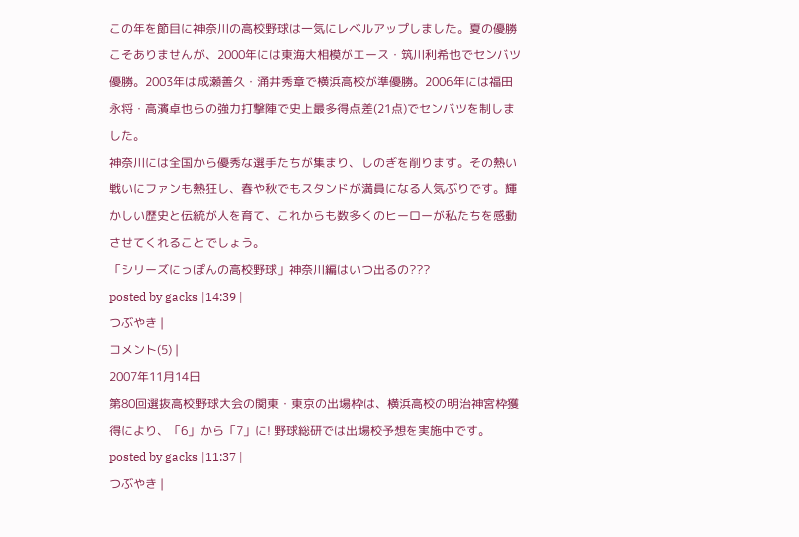この年を節目に神奈川の高校野球は一気にレベルアップしました。夏の優勝こそありませんが、2000年には東海大相模がエース・筑川利希也でセンバツ優勝。2003年は成瀬善久・涌井秀章で横浜高校が準優勝。2006年には福田永将・高濱卓也らの強力打撃陣で史上最多得点差(21点)でセンバツを制しました。
神奈川には全国から優秀な選手たちが集まり、しのぎを削ります。その熱い戦いにファンも熱狂し、春や秋でもスタンドが満員になる人気ぶりです。輝かしい歴史と伝統が人を育て、これからも数多くのヒーローが私たちを感動させてくれることでしょう。
「シリーズにっぽんの高校野球」神奈川編はいつ出るの???
posted by gacks |14:39 |
つぶやき |
コメント(5) |
2007年11月14日
第80回選抜高校野球大会の関東・東京の出場枠は、横浜高校の明治神宮枠獲得により、「6」から「7」に! 野球総研では出場校予想を実施中です。
posted by gacks |11:37 |
つぶやき |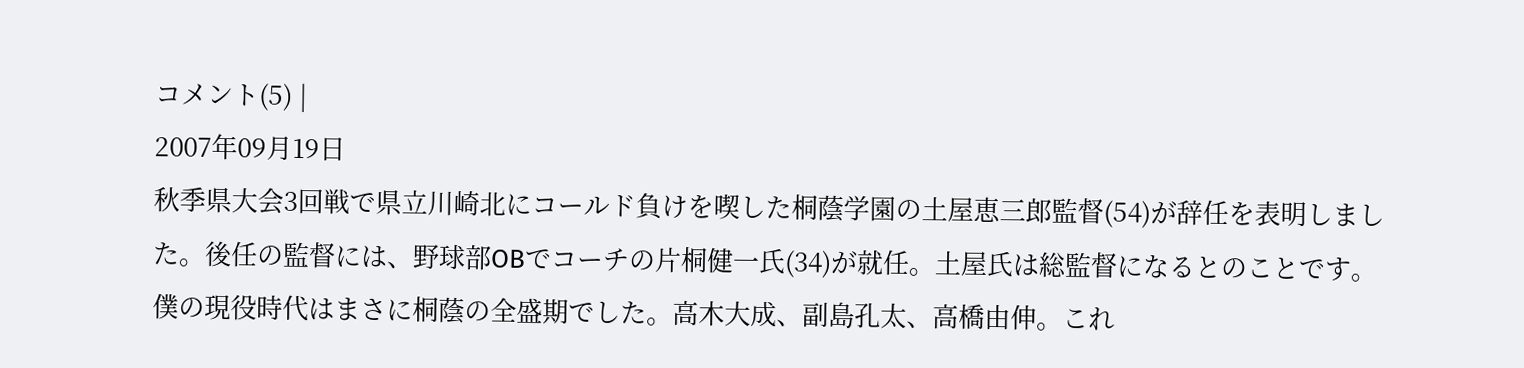コメント(5) |
2007年09月19日
秋季県大会3回戦で県立川崎北にコールド負けを喫した桐蔭学園の土屋恵三郎監督(54)が辞任を表明しました。後任の監督には、野球部OBでコーチの片桐健一氏(34)が就任。土屋氏は総監督になるとのことです。
僕の現役時代はまさに桐蔭の全盛期でした。高木大成、副島孔太、高橋由伸。これ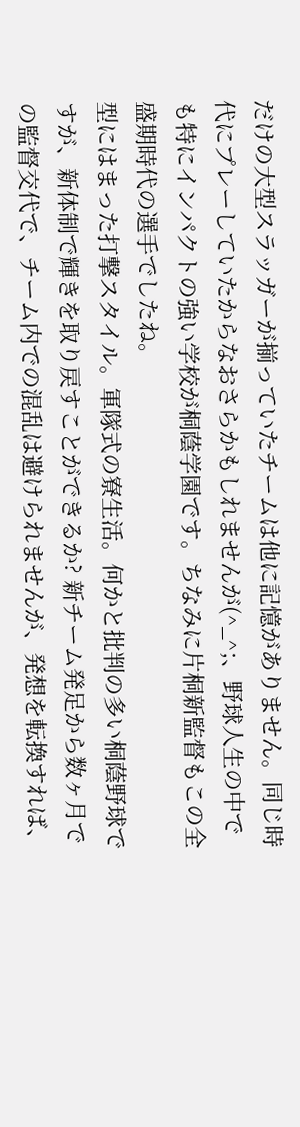だけの大型スラッガーが揃っていたチームは他に記憶がありません。同じ時代にプレーしていたからなおさらかもしれませんが(^_^;、野球人生の中でも特にインパクトの強い学校が桐蔭学園です。ちなみに片桐新監督もこの全盛期時代の選手でしたね。
型にはまった打撃スタイル。軍隊式の寮生活。何かと批判の多い桐蔭野球ですが、新体制で輝きを取り戻すことができるか? 新チーム発足から数ヶ月での監督交代で、チーム内での混乱は避けられませんが、発想を転換すれば、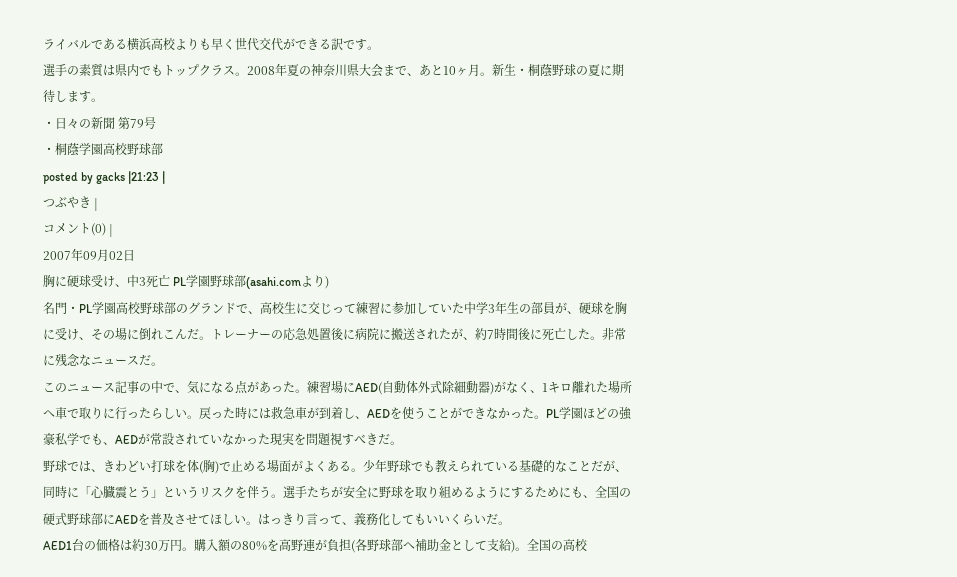ライバルである横浜高校よりも早く世代交代ができる訳です。
選手の素質は県内でもトップクラス。2008年夏の神奈川県大会まで、あと10ヶ月。新生・桐蔭野球の夏に期待します。
・日々の新聞 第79号
・桐蔭学園高校野球部
posted by gacks |21:23 |
つぶやき |
コメント(0) |
2007年09月02日
胸に硬球受け、中3死亡 PL学園野球部(asahi.comより)
名門・PL学園高校野球部のグランドで、高校生に交じって練習に参加していた中学3年生の部員が、硬球を胸に受け、その場に倒れこんだ。トレーナーの応急処置後に病院に搬送されたが、約7時間後に死亡した。非常に残念なニュースだ。
このニュース記事の中で、気になる点があった。練習場にAED(自動体外式除細動器)がなく、1キロ離れた場所へ車で取りに行ったらしい。戻った時には救急車が到着し、AEDを使うことができなかった。PL学園ほどの強豪私学でも、AEDが常設されていなかった現実を問題視すべきだ。
野球では、きわどい打球を体(胸)で止める場面がよくある。少年野球でも教えられている基礎的なことだが、同時に「心臓震とう」というリスクを伴う。選手たちが安全に野球を取り組めるようにするためにも、全国の硬式野球部にAEDを普及させてほしい。はっきり言って、義務化してもいいくらいだ。
AED1台の価格は約30万円。購入額の80%を高野連が負担(各野球部へ補助金として支給)。全国の高校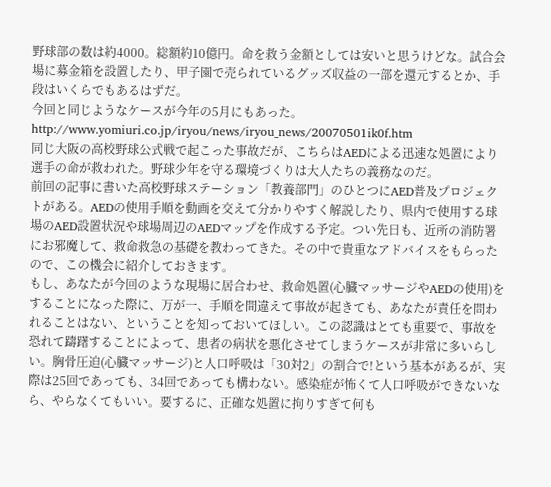野球部の数は約4000。総額約10億円。命を救う金額としては安いと思うけどな。試合会場に募金箱を設置したり、甲子園で売られているグッズ収益の一部を還元するとか、手段はいくらでもあるはずだ。
今回と同じようなケースが今年の5月にもあった。
http://www.yomiuri.co.jp/iryou/news/iryou_news/20070501ik0f.htm
同じ大阪の高校野球公式戦で起こった事故だが、こちらはAEDによる迅速な処置により選手の命が救われた。野球少年を守る環境づくりは大人たちの義務なのだ。
前回の記事に書いた高校野球ステーション「教養部門」のひとつにAED普及プロジェクトがある。AEDの使用手順を動画を交えて分かりやすく解説したり、県内で使用する球場のAED設置状況や球場周辺のAEDマップを作成する予定。つい先日も、近所の消防署にお邪魔して、救命救急の基礎を教わってきた。その中で貴重なアドバイスをもらったので、この機会に紹介しておきます。
もし、あなたが今回のような現場に居合わせ、救命処置(心臓マッサージやAEDの使用)をすることになった際に、万が一、手順を間違えて事故が起きても、あなたが責任を問われることはない、ということを知っておいてほしい。この認識はとても重要で、事故を恐れて躊躇することによって、患者の病状を悪化させてしまうケースが非常に多いらしい。胸骨圧迫(心臓マッサージ)と人口呼吸は「30対2」の割合で!という基本があるが、実際は25回であっても、34回であっても構わない。感染症が怖くて人口呼吸ができないなら、やらなくてもいい。要するに、正確な処置に拘りすぎて何も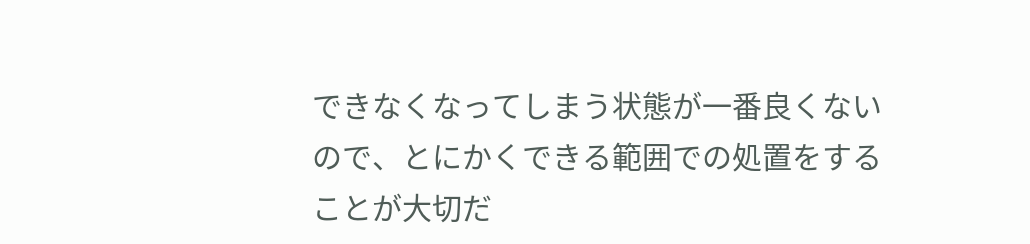できなくなってしまう状態が一番良くないので、とにかくできる範囲での処置をすることが大切だ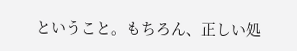ということ。もちろん、正しい処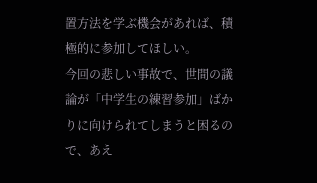置方法を学ぶ機会があれば、積極的に参加してほしい。
今回の悲しい事故で、世間の議論が「中学生の練習参加」ばかりに向けられてしまうと困るので、あえ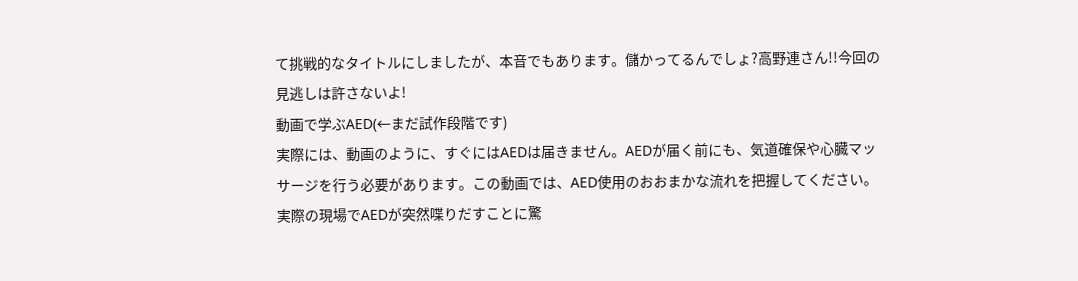て挑戦的なタイトルにしましたが、本音でもあります。儲かってるんでしょ?高野連さん!!今回の見逃しは許さないよ!
動画で学ぶAED(←まだ試作段階です)
実際には、動画のように、すぐにはAEDは届きません。AEDが届く前にも、気道確保や心臓マッサージを行う必要があります。この動画では、AED使用のおおまかな流れを把握してください。実際の現場でAEDが突然喋りだすことに驚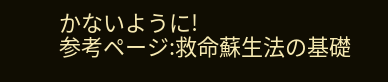かないように!
参考ページ:救命蘇生法の基礎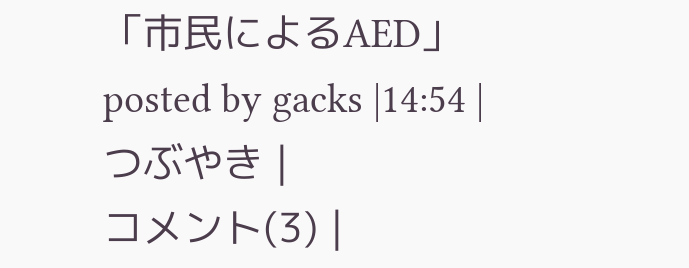「市民によるAED」
posted by gacks |14:54 |
つぶやき |
コメント(3) |